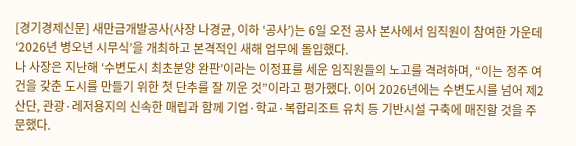[경기경제신문] 새만금개발공사(사장 나경균, 이하 ‘공사’)는 6일 오전 공사 본사에서 임직원이 참여한 가운데 ‘2026년 병오년 시무식’을 개최하고 본격적인 새해 업무에 돌입했다.
나 사장은 지난해 ‘수변도시 최초분양 완판’이라는 이정표를 세운 임직원들의 노고를 격려하며, “이는 정주 여건을 갖춘 도시를 만들기 위한 첫 단추를 잘 끼운 것”이라고 평가했다. 이어 2026년에는 수변도시를 넘어 제2산단, 관광·레저용지의 신속한 매립과 함께 기업·학교·복합리조트 유치 등 기반시설 구축에 매진할 것을 주문했다.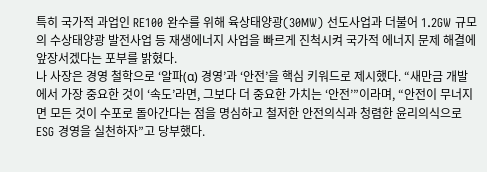특히 국가적 과업인 RE100 완수를 위해 육상태양광(30MW) 선도사업과 더불어 1.2GW 규모의 수상태양광 발전사업 등 재생에너지 사업을 빠르게 진척시켜 국가적 에너지 문제 해결에 앞장서겠다는 포부를 밝혔다.
나 사장은 경영 철학으로 ‘알파(α) 경영’과 ‘안전’을 핵심 키워드로 제시했다. “새만금 개발에서 가장 중요한 것이 ‘속도’라면, 그보다 더 중요한 가치는 ‘안전’”이라며, “안전이 무너지면 모든 것이 수포로 돌아간다는 점을 명심하고 철저한 안전의식과 청렴한 윤리의식으로 ESG 경영을 실천하자”고 당부했다.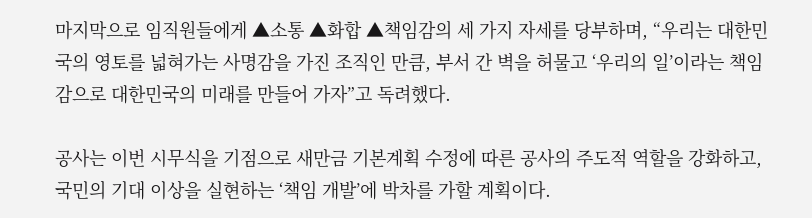마지막으로 임직원들에게 ▲소통 ▲화합 ▲책임감의 세 가지 자세를 당부하며, “우리는 대한민국의 영토를 넓혀가는 사명감을 가진 조직인 만큼, 부서 간 벽을 허물고 ‘우리의 일’이라는 책임감으로 대한민국의 미래를 만들어 가자”고 독려했다.

공사는 이번 시무식을 기점으로 새만금 기본계획 수정에 따른 공사의 주도적 역할을 강화하고, 국민의 기대 이상을 실현하는 ‘책임 개발’에 박차를 가할 계획이다.